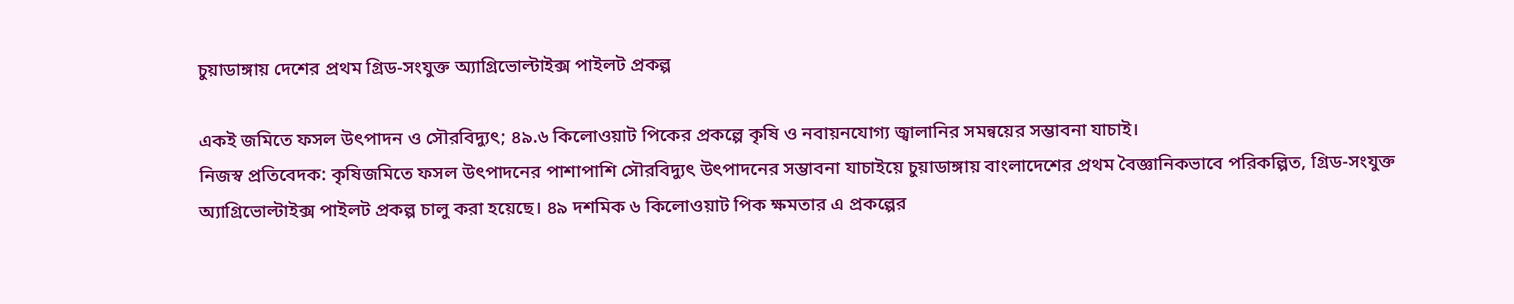চুয়াডাঙ্গায় দেশের প্রথম গ্রিড-সংযুক্ত অ্যাগ্রিভোল্টাইক্স পাইলট প্রকল্প

একই জমিতে ফসল উৎপাদন ও সৌরবিদ্যুৎ; ৪৯.৬ কিলোওয়াট পিকের প্রকল্পে কৃষি ও নবায়নযোগ্য জ্বালানির সমন্বয়ের সম্ভাবনা যাচাই।
নিজস্ব প্রতিবেদক: কৃষিজমিতে ফসল উৎপাদনের পাশাপাশি সৌরবিদ্যুৎ উৎপাদনের সম্ভাবনা যাচাইয়ে চুয়াডাঙ্গায় বাংলাদেশের প্রথম বৈজ্ঞানিকভাবে পরিকল্পিত, গ্রিড-সংযুক্ত অ্যাগ্রিভোল্টাইক্স পাইলট প্রকল্প চালু করা হয়েছে। ৪৯ দশমিক ৬ কিলোওয়াট পিক ক্ষমতার এ প্রকল্পের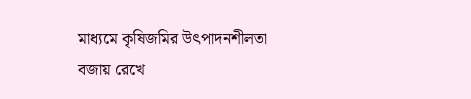মাধ্যমে কৃষিজমির উৎপাদনশীলতা বজায় রেখে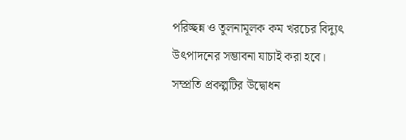পরিচ্ছন্ন ও তুলনামূলক কম খরচের বিদ্যুৎ উৎপাদনের সম্ভাবনা যাচাই করা হবে।
সম্প্রতি প্রকল্পটির উদ্বোধন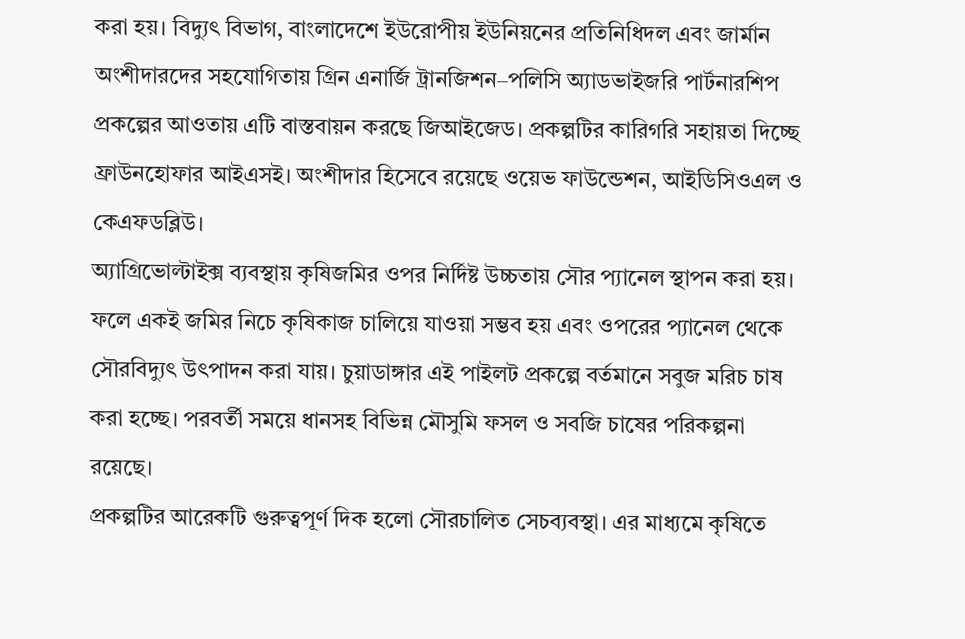করা হয়। বিদ্যুৎ বিভাগ, বাংলাদেশে ইউরোপীয় ইউনিয়নের প্রতিনিধিদল এবং জার্মান অংশীদারদের সহযোগিতায় গ্রিন এনার্জি ট্রানজিশন–পলিসি অ্যাডভাইজরি পার্টনারশিপ প্রকল্পের আওতায় এটি বাস্তবায়ন করছে জিআইজেড। প্রকল্পটির কারিগরি সহায়তা দিচ্ছে ফ্রাউনহোফার আইএসই। অংশীদার হিসেবে রয়েছে ওয়েভ ফাউন্ডেশন, আইডিসিওএল ও কেএফডব্লিউ।
অ্যাগ্রিভোল্টাইক্স ব্যবস্থায় কৃষিজমির ওপর নির্দিষ্ট উচ্চতায় সৌর প্যানেল স্থাপন করা হয়। ফলে একই জমির নিচে কৃষিকাজ চালিয়ে যাওয়া সম্ভব হয় এবং ওপরের প্যানেল থেকে সৌরবিদ্যুৎ উৎপাদন করা যায়। চুয়াডাঙ্গার এই পাইলট প্রকল্পে বর্তমানে সবুজ মরিচ চাষ করা হচ্ছে। পরবর্তী সময়ে ধানসহ বিভিন্ন মৌসুমি ফসল ও সবজি চাষের পরিকল্পনা রয়েছে।
প্রকল্পটির আরেকটি গুরুত্বপূর্ণ দিক হলো সৌরচালিত সেচব্যবস্থা। এর মাধ্যমে কৃষিতে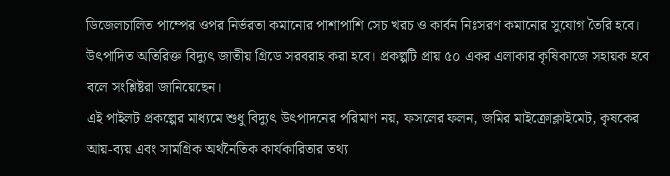ডিজেলচালিত পাম্পের ওপর নির্ভরতা কমানোর পাশাপাশি সেচ খরচ ও কার্বন নিঃসরণ কমানোর সুযোগ তৈরি হবে। উৎপাদিত অতিরিক্ত বিদ্যুৎ জাতীয় গ্রিডে সরবরাহ করা হবে। প্রকল্পটি প্রায় ৫০ একর এলাকার কৃষিকাজে সহায়ক হবে বলে সংশ্লিষ্টরা জানিয়েছেন।
এই পাইলট প্রকল্পের মাধ্যমে শুধু বিদ্যুৎ উৎপাদনের পরিমাণ নয়, ফসলের ফলন, জমির মাইক্রোক্লাইমেট, কৃষকের আয়-ব্যয় এবং সামগ্রিক অর্থনৈতিক কার্যকারিতার তথ্য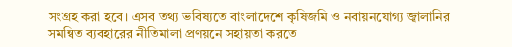সংগ্রহ করা হবে। এসব তথ্য ভবিষ্যতে বাংলাদেশে কৃষিজমি ও নবায়নযোগ্য জ্বালানির সমন্বিত ব্যবহারের নীতিমালা প্রণয়নে সহায়তা করতে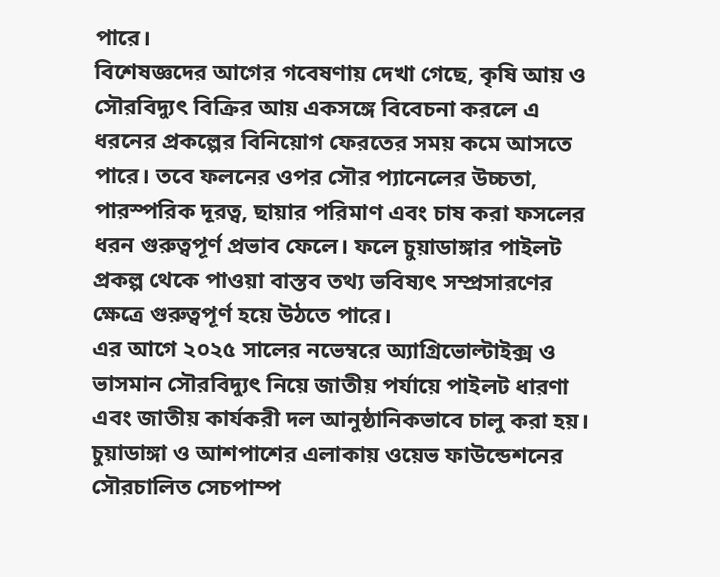পারে।
বিশেষজ্ঞদের আগের গবেষণায় দেখা গেছে, কৃষি আয় ও সৌরবিদ্যুৎ বিক্রির আয় একসঙ্গে বিবেচনা করলে এ ধরনের প্রকল্পের বিনিয়োগ ফেরতের সময় কমে আসতে পারে। তবে ফলনের ওপর সৌর প্যানেলের উচ্চতা, পারস্পরিক দূরত্ব, ছায়ার পরিমাণ এবং চাষ করা ফসলের ধরন গুরুত্বপূর্ণ প্রভাব ফেলে। ফলে চুয়াডাঙ্গার পাইলট প্রকল্প থেকে পাওয়া বাস্তব তথ্য ভবিষ্যৎ সম্প্রসারণের ক্ষেত্রে গুরুত্বপূর্ণ হয়ে উঠতে পারে।
এর আগে ২০২৫ সালের নভেম্বরে অ্যাগ্রিভোল্টাইক্স ও ভাসমান সৌরবিদ্যুৎ নিয়ে জাতীয় পর্যায়ে পাইলট ধারণা এবং জাতীয় কার্যকরী দল আনুষ্ঠানিকভাবে চালু করা হয়। চুয়াডাঙ্গা ও আশপাশের এলাকায় ওয়েভ ফাউন্ডেশনের সৌরচালিত সেচপাম্প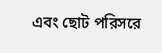এবং ছোট পরিসরে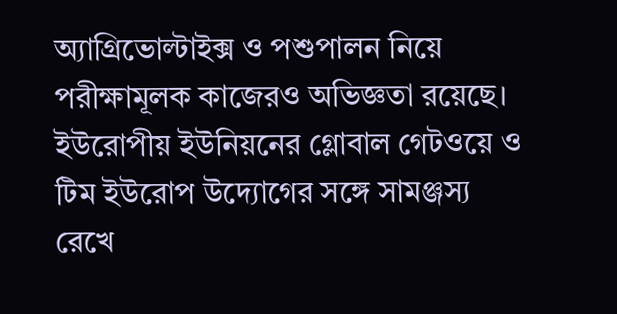অ্যাগ্রিভোল্টাইক্স ও পশুপালন নিয়ে পরীক্ষামূলক কাজেরও অভিজ্ঞতা রয়েছে।
ইউরোপীয় ইউনিয়নের গ্লোবাল গেটওয়ে ও টিম ইউরোপ উদ্যোগের সঙ্গে সামঞ্জস্য রেখে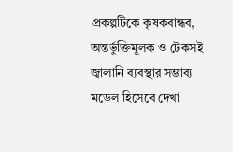প্রকল্পটিকে কৃষকবান্ধব, অন্তর্ভুক্তিমূলক ও টেকসই জ্বালানি ব্যবস্থার সম্ভাব্য মডেল হিসেবে দেখা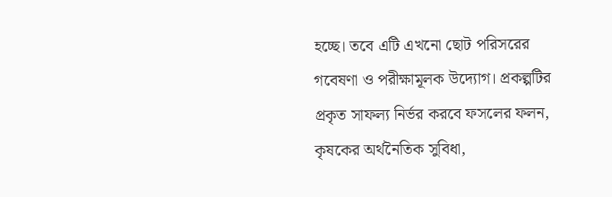হচ্ছে। তবে এটি এখনো ছোট পরিসরের গবেষণা ও পরীক্ষামূলক উদ্যোগ। প্রকল্পটির প্রকৃত সাফল্য নির্ভর করবে ফসলের ফলন, কৃষকের অর্থনৈতিক সুবিধা,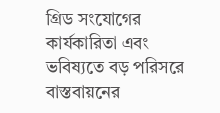গ্রিড সংযোগের কার্যকারিতা এবং ভবিষ্যতে বড় পরিসরে বাস্তবায়নের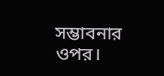সম্ভাবনার ওপর।